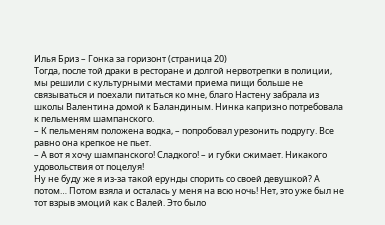Илья Бриз – Гонка за горизонт (страница 20)
Тогда, после той драки в ресторане и долгой нервотрепки в полиции, мы решили с культурными местами приема пищи больше не связываться и поехали питаться ко мне, благо Настену забрала из школы Валентина домой к Баландиным. Нинка капризно потребовала к пельменям шампанского.
– К пельменям положена водка, – попробовал урезонить подругу. Все равно она крепкое не пьет.
– А вот я хочу шампанского! Сладкого! – и губки сжимает. Никакого удовольствия от поцелуя!
Ну не буду же я из-за такой ерунды спорить со своей девушкой? А потом… Потом взяла и осталась у меня на всю ночь! Нет, это уже был не тот взрыв эмоций как с Валей. Это было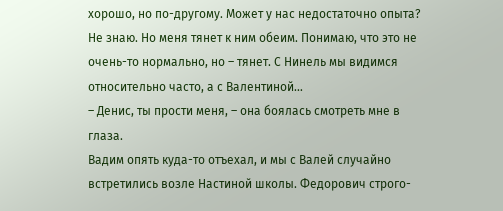хорошо, но по-другому. Может у нас недостаточно опыта? Не знаю. Но меня тянет к ним обеим. Понимаю, что это не очень-то нормально, но – тянет. С Нинель мы видимся относительно часто, а с Валентиной…
– Денис, ты прости меня, – она боялась смотреть мне в глаза.
Вадим опять куда-то отъехал, и мы с Валей случайно встретились возле Настиной школы. Федорович строго-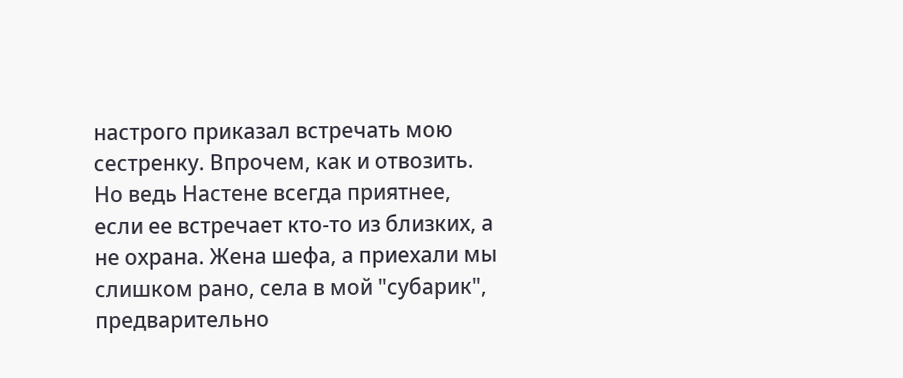настрого приказал встречать мою сестренку. Впрочем, как и отвозить. Но ведь Настене всегда приятнее, если ее встречает кто-то из близких, а не охрана. Жена шефа, а приехали мы слишком рано, села в мой "субарик", предварительно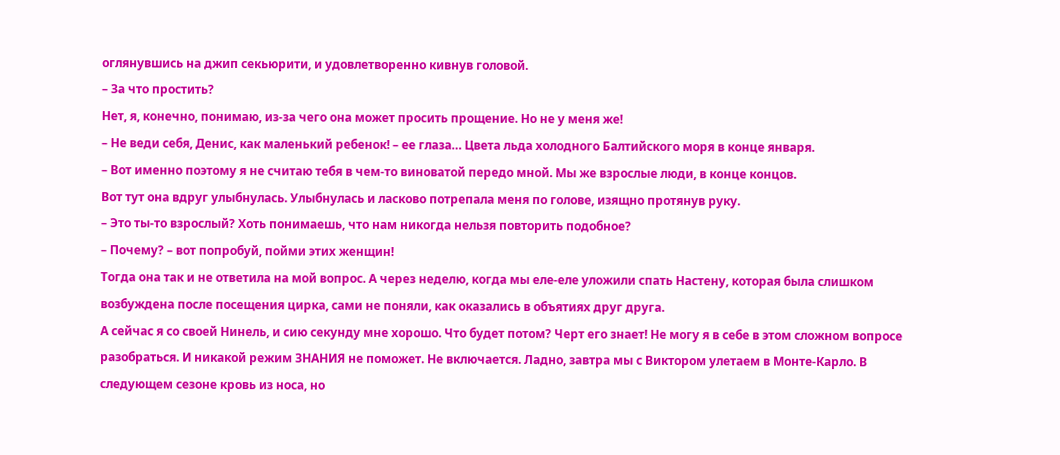оглянувшись на джип секьюрити, и удовлетворенно кивнув головой.
– За что простить?
Нет, я, конечно, понимаю, из-за чего она может просить прощение. Но не у меня же!
– Не веди себя, Денис, как маленький ребенок! – ее глаза… Цвета льда холодного Балтийского моря в конце января.
– Вот именно поэтому я не считаю тебя в чем-то виноватой передо мной. Мы же взрослые люди, в конце концов.
Вот тут она вдруг улыбнулась. Улыбнулась и ласково потрепала меня по голове, изящно протянув руку.
– Это ты-то взрослый? Хоть понимаешь, что нам никогда нельзя повторить подобное?
– Почему? – вот попробуй, пойми этих женщин!
Тогда она так и не ответила на мой вопрос. А через неделю, когда мы еле-еле уложили спать Настену, которая была слишком возбуждена после посещения цирка, сами не поняли, как оказались в объятиях друг друга.
А сейчас я со своей Нинель, и сию секунду мне хорошо. Что будет потом? Черт его знает! Не могу я в себе в этом сложном вопросе разобраться. И никакой режим ЗНАНИЯ не поможет. Не включается. Ладно, завтра мы с Виктором улетаем в Монте-Карло. В следующем сезоне кровь из носа, но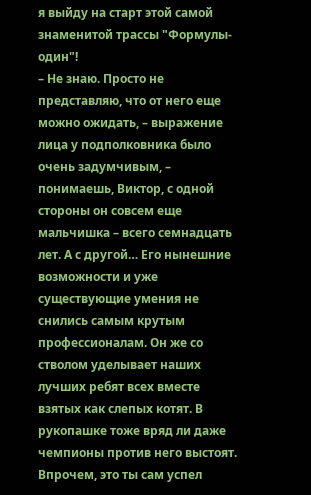я выйду на старт этой самой знаменитой трассы "Формулы-один"!
– Не знаю. Просто не представляю, что от него еще можно ожидать, – выражение лица у подполковника было очень задумчивым, – понимаешь, Виктор, с одной стороны он совсем еще мальчишка – всего семнадцать лет. А с другой… Его нынешние возможности и уже существующие умения не снились самым крутым профессионалам. Он же со стволом уделывает наших лучших ребят всех вместе взятых как слепых котят. В рукопашке тоже вряд ли даже чемпионы против него выстоят. Впрочем, это ты сам успел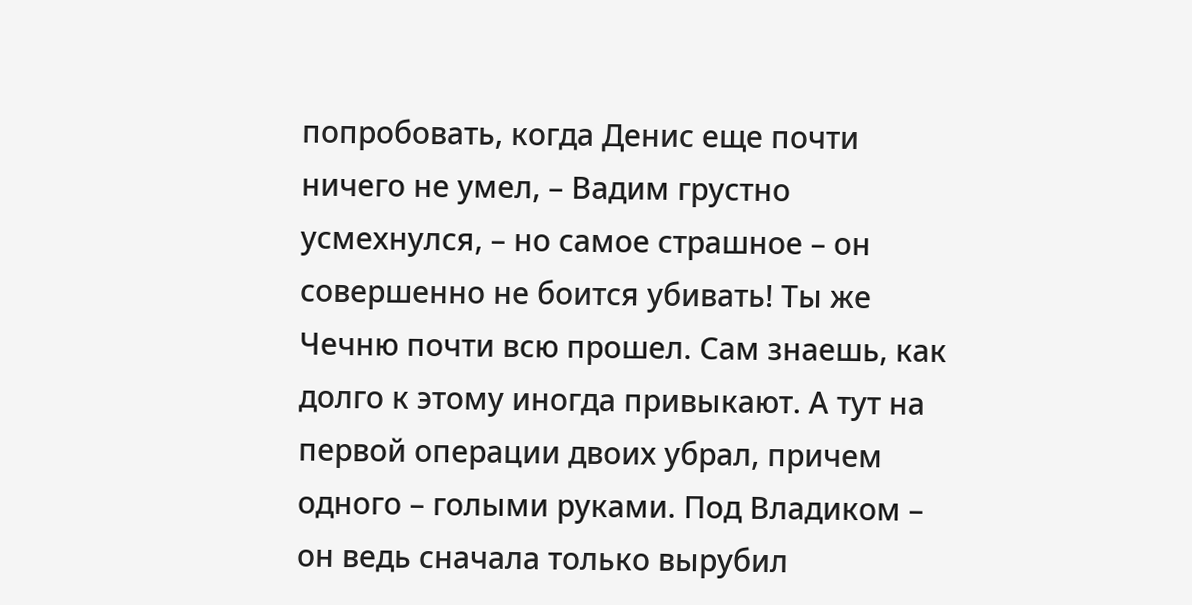попробовать, когда Денис еще почти ничего не умел, – Вадим грустно усмехнулся, – но самое страшное – он совершенно не боится убивать! Ты же Чечню почти всю прошел. Сам знаешь, как долго к этому иногда привыкают. А тут на первой операции двоих убрал, причем одного – голыми руками. Под Владиком – он ведь сначала только вырубил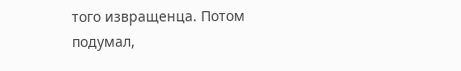того извращенца. Потом подумал,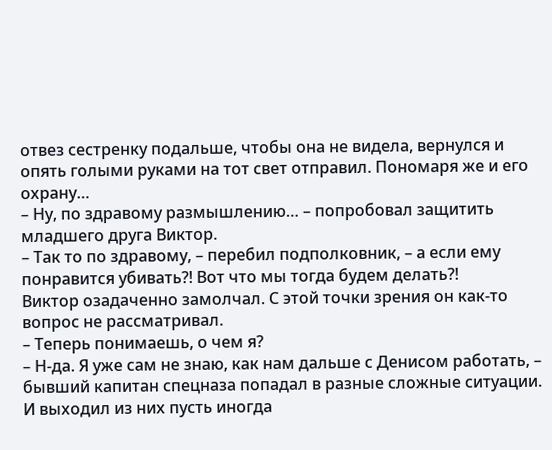отвез сестренку подальше, чтобы она не видела, вернулся и опять голыми руками на тот свет отправил. Пономаря же и его охрану…
– Ну, по здравому размышлению… – попробовал защитить младшего друга Виктор.
– Так то по здравому, – перебил подполковник, – а если ему понравится убивать?! Вот что мы тогда будем делать?!
Виктор озадаченно замолчал. С этой точки зрения он как-то вопрос не рассматривал.
– Теперь понимаешь, о чем я?
– Н-да. Я уже сам не знаю, как нам дальше с Денисом работать, – бывший капитан спецназа попадал в разные сложные ситуации. И выходил из них пусть иногда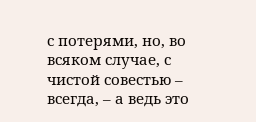с потерями, но, во всяком случае, с чистой совестью – всегда, – а ведь это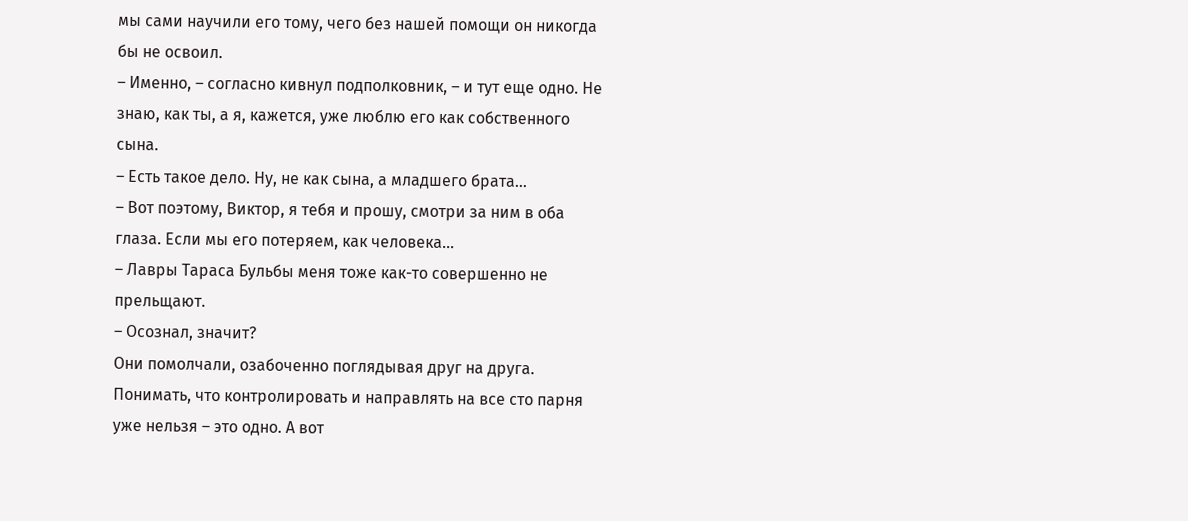мы сами научили его тому, чего без нашей помощи он никогда бы не освоил.
– Именно, – согласно кивнул подполковник, – и тут еще одно. Не знаю, как ты, а я, кажется, уже люблю его как собственного сына.
– Есть такое дело. Ну, не как сына, а младшего брата…
– Вот поэтому, Виктор, я тебя и прошу, смотри за ним в оба глаза. Если мы его потеряем, как человека…
– Лавры Тараса Бульбы меня тоже как-то совершенно не прельщают.
– Осознал, значит?
Они помолчали, озабоченно поглядывая друг на друга. Понимать, что контролировать и направлять на все сто парня уже нельзя – это одно. А вот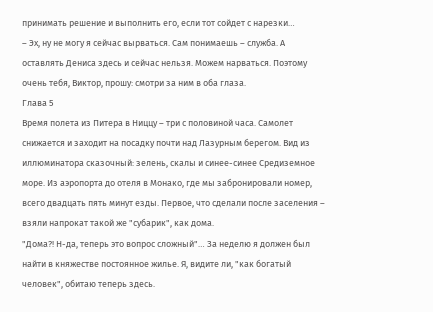принимать решение и выполнить его, если тот сойдет с нарезки…
– Эх, ну не могу я сейчас вырваться. Сам понимаешь – служба. А оставлять Дениса здесь и сейчас нельзя. Можем нарваться. Поэтому очень тебя, Виктор, прошу: смотри за ним в оба глаза.
Глава 5
Время полета из Питера в Ниццу – три с половиной часа. Самолет снижается и заходит на посадку почти над Лазурным берегом. Вид из иллюминатора сказочный: зелень, скалы и синее-синее Средиземное море. Из аэропорта до отеля в Монако, где мы забронировали номер, всего двадцать пять минут езды. Первое, что сделали после заселения – взяли напрокат такой же "субарик", как дома.
"Дома?! Н-да, теперь это вопрос сложный"… За неделю я должен был найти в княжестве постоянное жилье. Я, видите ли, "как богатый человек", обитаю теперь здесь.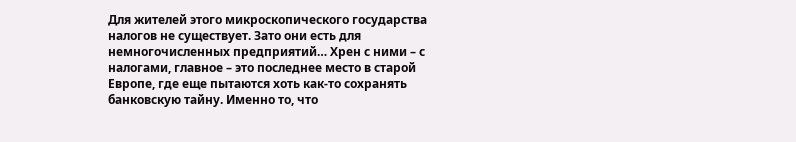Для жителей этого микроскопического государства налогов не существует. Зато они есть для немногочисленных предприятий… Хрен с ними – с налогами, главное – это последнее место в старой Европе, где еще пытаются хоть как-то сохранять банковскую тайну. Именно то, что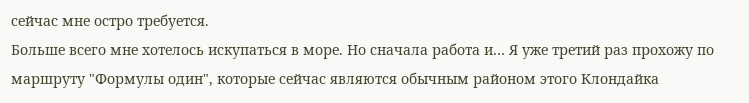сейчас мне остро требуется.
Больше всего мне хотелось искупаться в море. Но сначала работа и… Я уже третий раз прохожу по маршруту "Формулы один", которые сейчас являются обычным районом этого Клондайка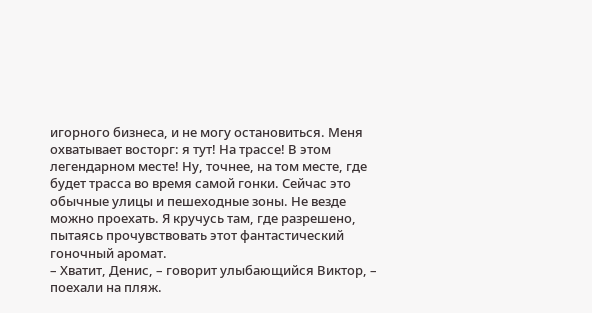игорного бизнеса, и не могу остановиться. Меня охватывает восторг: я тут! На трассе! В этом легендарном месте! Ну, точнее, на том месте, где будет трасса во время самой гонки. Сейчас это обычные улицы и пешеходные зоны. Не везде можно проехать. Я кручусь там, где разрешено, пытаясь прочувствовать этот фантастический гоночный аромат.
– Хватит, Денис, – говорит улыбающийся Виктор, – поехали на пляж.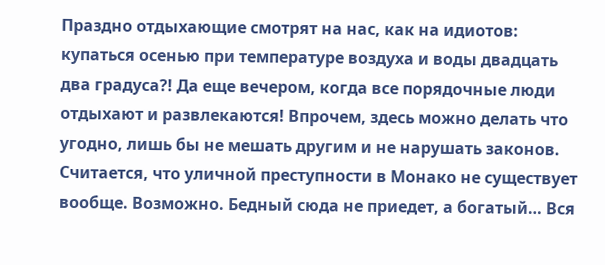Праздно отдыхающие смотрят на нас, как на идиотов: купаться осенью при температуре воздуха и воды двадцать два градуса?! Да еще вечером, когда все порядочные люди отдыхают и развлекаются! Впрочем, здесь можно делать что угодно, лишь бы не мешать другим и не нарушать законов. Считается, что уличной преступности в Монако не существует вообще. Возможно. Бедный сюда не приедет, а богатый… Вся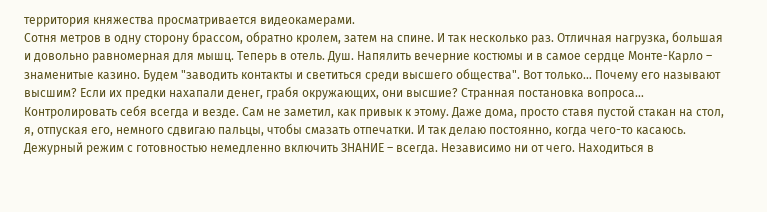территория княжества просматривается видеокамерами.
Сотня метров в одну сторону брассом, обратно кролем, затем на спине. И так несколько раз. Отличная нагрузка, большая и довольно равномерная для мышц. Теперь в отель. Душ. Напялить вечерние костюмы и в самое сердце Монте-Карло – знаменитые казино. Будем "заводить контакты и светиться среди высшего общества". Вот только… Почему его называют высшим? Если их предки нахапали денег, грабя окружающих, они высшие? Странная постановка вопроса…
Контролировать себя всегда и везде. Сам не заметил, как привык к этому. Даже дома, просто ставя пустой стакан на стол, я, отпуская его, немного сдвигаю пальцы, чтобы смазать отпечатки. И так делаю постоянно, когда чего-то касаюсь. Дежурный режим с готовностью немедленно включить ЗНАНИЕ – всегда. Независимо ни от чего. Находиться в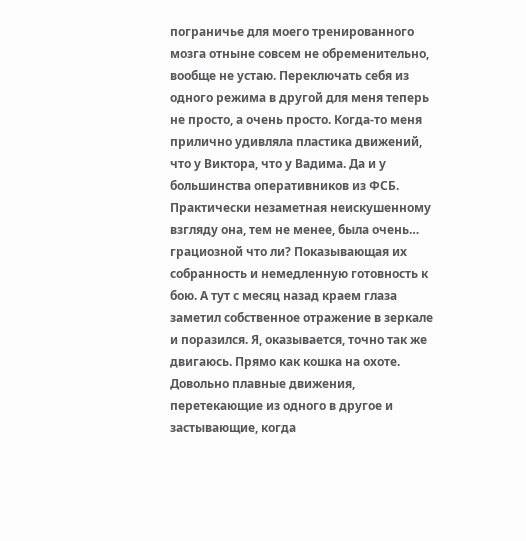пограничье для моего тренированного мозга отныне совсем не обременительно, вообще не устаю. Переключать себя из одного режима в другой для меня теперь не просто, а очень просто. Когда-то меня прилично удивляла пластика движений, что у Виктора, что у Вадима. Да и у большинства оперативников из ФСБ. Практически незаметная неискушенному взгляду она, тем не менее, была очень… грациозной что ли? Показывающая их собранность и немедленную готовность к бою. А тут с месяц назад краем глаза заметил собственное отражение в зеркале и поразился. Я, оказывается, точно так же двигаюсь. Прямо как кошка на охоте. Довольно плавные движения, перетекающие из одного в другое и застывающие, когда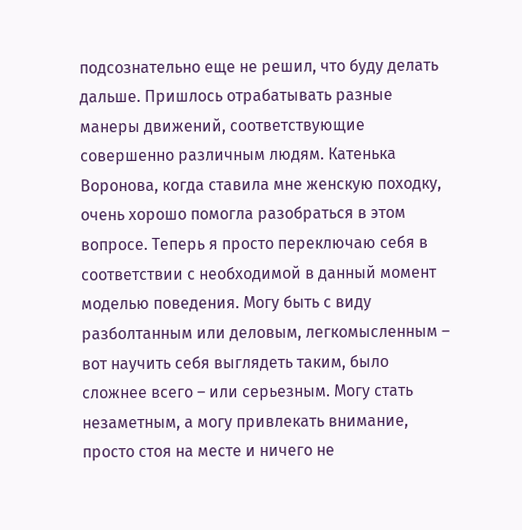подсознательно еще не решил, что буду делать дальше. Пришлось отрабатывать разные манеры движений, соответствующие совершенно различным людям. Катенька Воронова, когда ставила мне женскую походку, очень хорошо помогла разобраться в этом вопросе. Теперь я просто переключаю себя в соответствии с необходимой в данный момент моделью поведения. Могу быть с виду разболтанным или деловым, легкомысленным – вот научить себя выглядеть таким, было сложнее всего – или серьезным. Могу стать незаметным, а могу привлекать внимание, просто стоя на месте и ничего не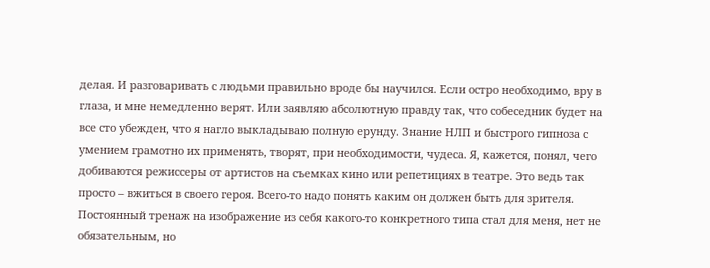делая. И разговаривать с людьми правильно вроде бы научился. Если остро необходимо, вру в глаза, и мне немедленно верят. Или заявляю абсолютную правду так, что собеседник будет на все сто убежден, что я нагло выкладываю полную ерунду. Знание НЛП и быстрого гипноза с умением грамотно их применять, творят, при необходимости, чудеса. Я, кажется, понял, чего добиваются режиссеры от артистов на съемках кино или репетициях в театре. Это ведь так просто – вжиться в своего героя. Всего-то надо понять каким он должен быть для зрителя. Постоянный тренаж на изображение из себя какого-то конкретного типа стал для меня, нет не обязательным, но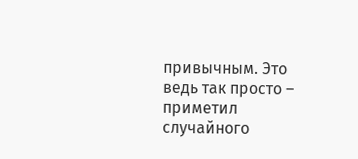привычным. Это ведь так просто – приметил случайного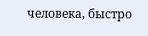человека, быстро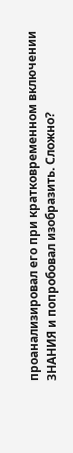проанализировал его при кратковременном включении ЗНАНИЯ и попробовал изобразить. Сложно?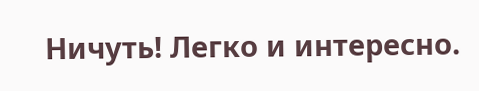Ничуть! Легко и интересно.